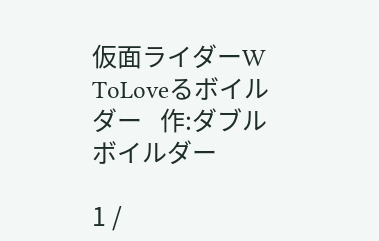仮面ライダーW ToLoveるボイルダー   作:ダブルボイルダー

1 /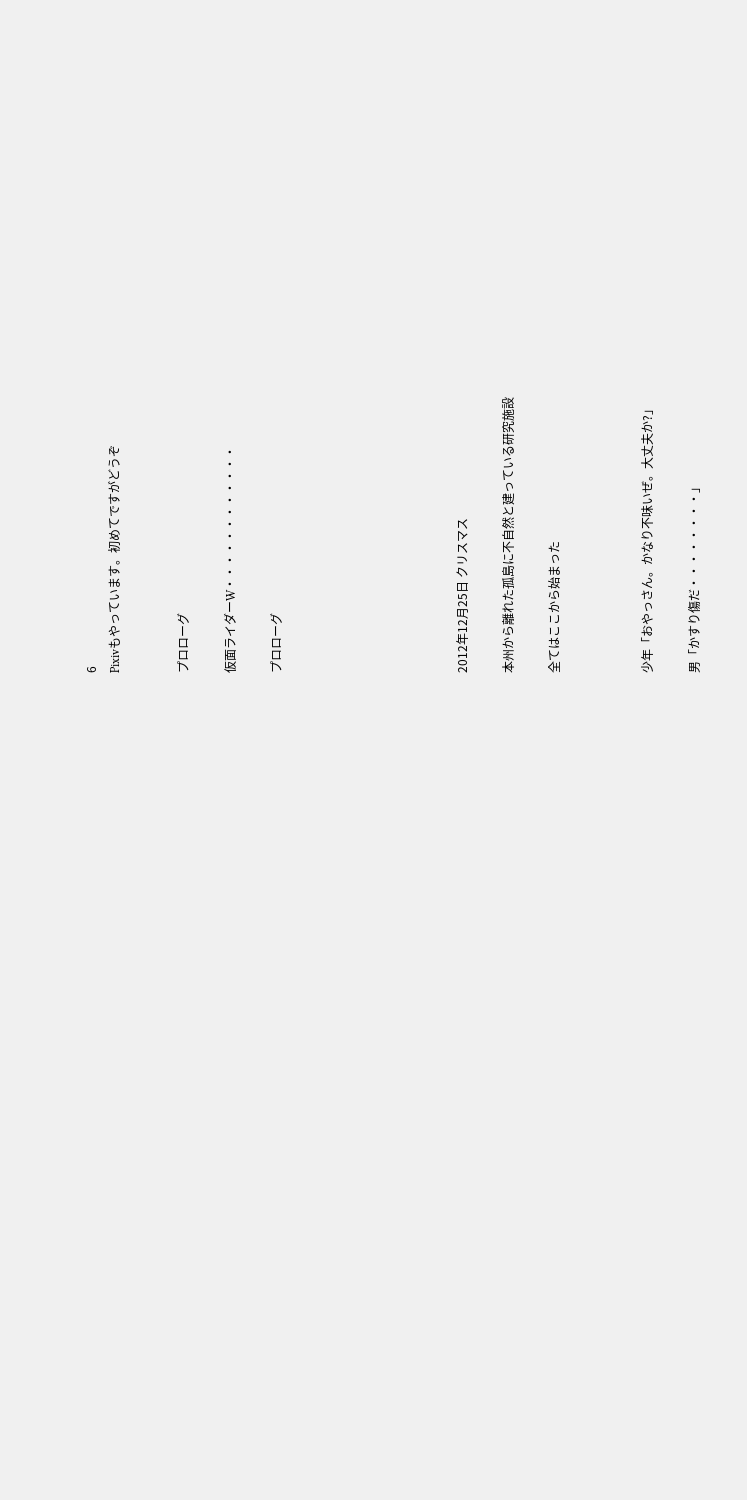6
Pixivもやっています。初めてですがどうぞ


プロローグ

仮面ライダーW・・・・・・・・・・・・

プロローグ







2012年12月25日 クリスマス

本州から離れた孤島に不自然と建っている研究施設

全てはここから始まった



少年「おやっさん。かなり不味いぜ。大丈夫か?」

男「かすり傷だ・・・・・・・・」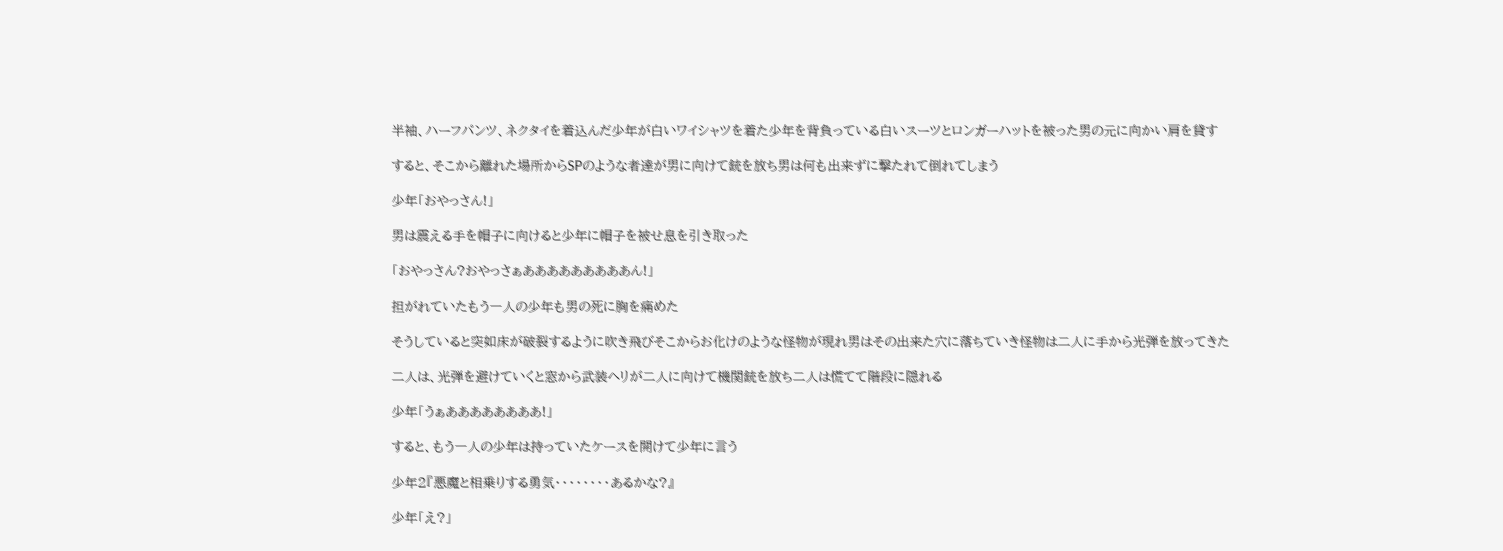半袖、ハーフパンツ、ネクタイを着込んだ少年が白いワイシャツを着た少年を背負っている白いスーツとロンガーハットを被った男の元に向かい肩を貸す

すると、そこから離れた場所からSPのような者達が男に向けて銃を放ち男は何も出来ずに撃たれて倒れてしまう

少年「おやっさん!」

男は震える手を帽子に向けると少年に帽子を被せ息を引き取った

「おやっさん?おやっさぁあああああああああん!」

担がれていたもう一人の少年も男の死に胸を痛めた

そうしていると突如床が破裂するように吹き飛びそこからお化けのような怪物が現れ男はその出来た穴に落ちていき怪物は二人に手から光弾を放ってきた

二人は、光弾を避けていくと窓から武装ヘリが二人に向けて機関銃を放ち二人は慌てて階段に隠れる

少年「うぁああああああああ!」

すると、もう一人の少年は持っていたケースを開けて少年に言う

少年2『悪魔と相乗りする勇気・・・・・・・・あるかな?』

少年「え?」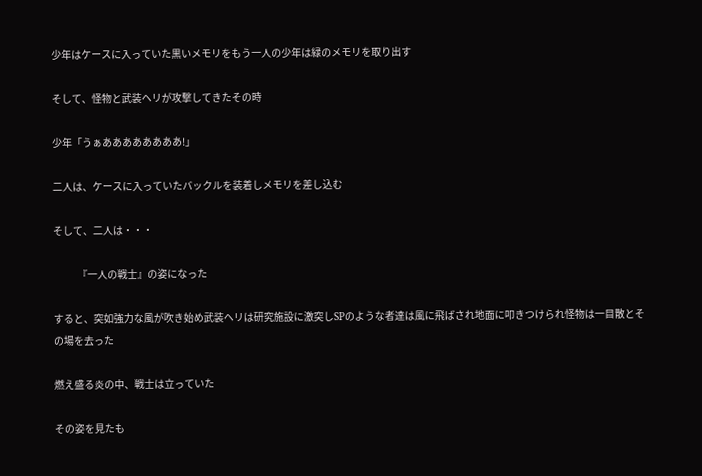少年はケースに入っていた黒いメモリをもう一人の少年は緑のメモリを取り出す

そして、怪物と武装ヘリが攻撃してきたその時

少年「うぁああああああああ!」

二人は、ケースに入っていたバックルを装着しメモリを差し込む

そして、二人は・・・

            『一人の戦士』の姿になった

すると、突如強力な風が吹き始め武装ヘリは研究施設に激突しSPのような者達は風に飛ばされ地面に叩きつけられ怪物は一目散とその場を去った

燃え盛る炎の中、戦士は立っていた

その姿を見たも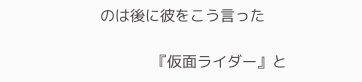のは後に彼をこう言った

             『仮面ライダー』と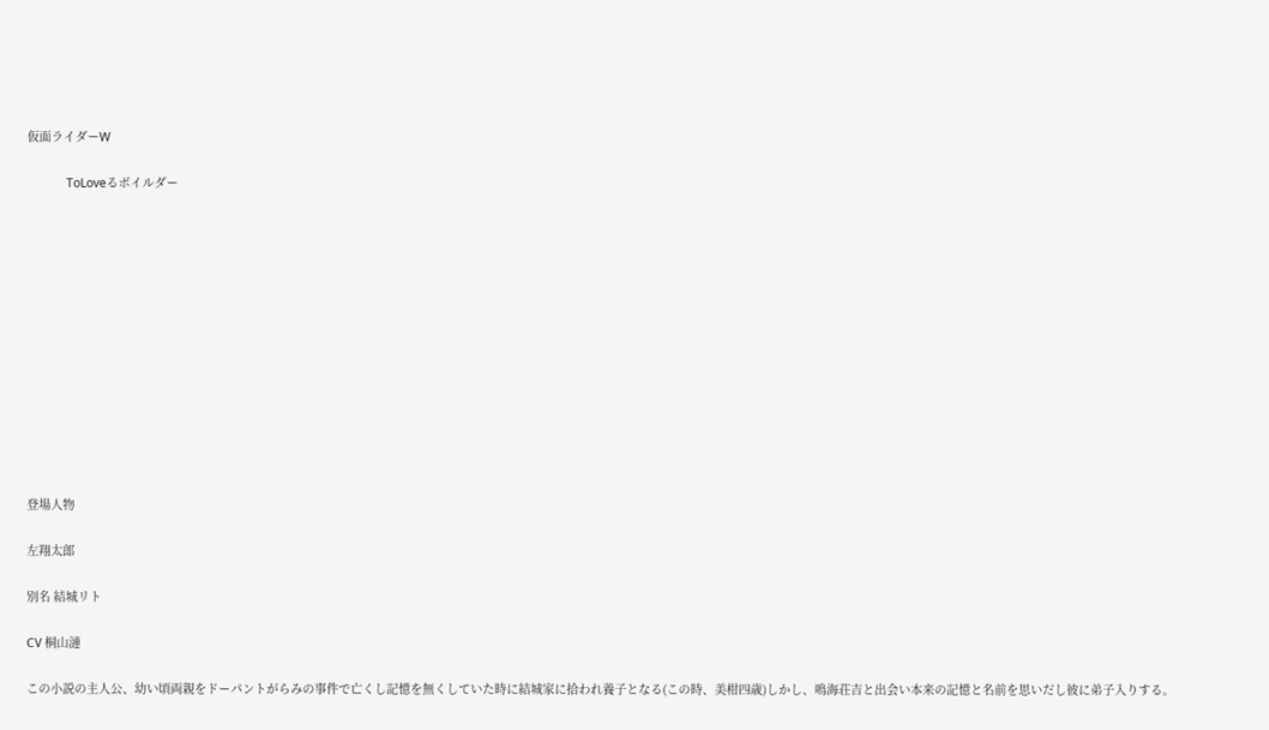仮面ライダーW

             ToLoveるボイルダー













登場人物

左翔太郎

別名 結城リト

CV 桐山漣

この小説の主人公、幼い頃両親をドーパントがらみの事件で亡くし記憶を無くしていた時に結城家に拾われ養子となる(この時、美柑四歳)しかし、鳴海荘吉と出会い本来の記憶と名前を思いだし彼に弟子入りする。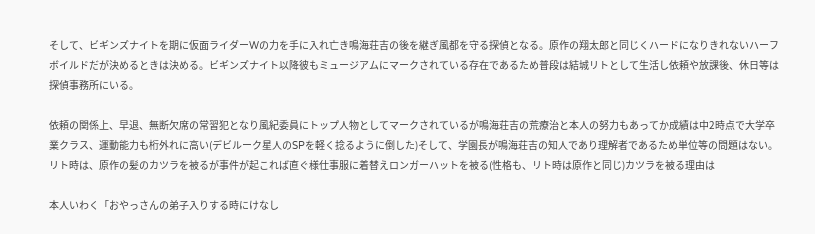そして、ビギンズナイトを期に仮面ライダーWの力を手に入れ亡き鳴海荘吉の後を継ぎ風都を守る探偵となる。原作の翔太郎と同じくハードになりきれないハーフボイルドだが決めるときは決める。ビギンズナイト以降彼もミュージアムにマークされている存在であるため普段は結城リトとして生活し依頼や放課後、休日等は探偵事務所にいる。

依頼の関係上、早退、無断欠席の常習犯となり風紀委員にトップ人物としてマークされているが鳴海荘吉の荒療治と本人の努力もあってか成績は中2時点で大学卒業クラス、運動能力も桁外れに高い(デビルーク星人のSPを軽く捻るように倒した)そして、学園長が鳴海荘吉の知人であり理解者であるため単位等の問題はない。リト時は、原作の髪のカツラを被るが事件が起これば直ぐ様仕事服に着替えロンガーハットを被る(性格も、リト時は原作と同じ)カツラを被る理由は

本人いわく「おやっさんの弟子入りする時にけなし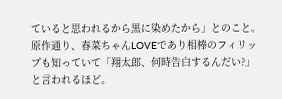ていると思われるから黒に染めたから」とのこと。原作通り、春菜ちゃんLOVEであり相棒のフィリップも知っていて「翔太郎、何時告白するんだい?」と言われるほど。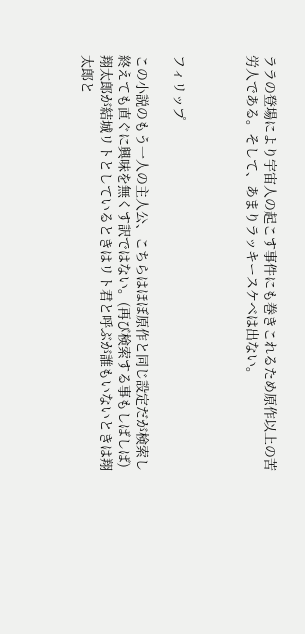ララの登場により宇宙人の起こす事件にも巻きこれるため原作以上の苦労人である。そして、あまりラッキースケベは出ない。



フィリップ

この小説のもう一人の主人公、こちらはほぼ原作と同じ設定だが検索し終えても直ぐに興味を無くす訳ではない。(再び検索する事もしばしば)翔太郎が結城リトとしているときはリト君と呼ぶが誰もいないときは翔太郎と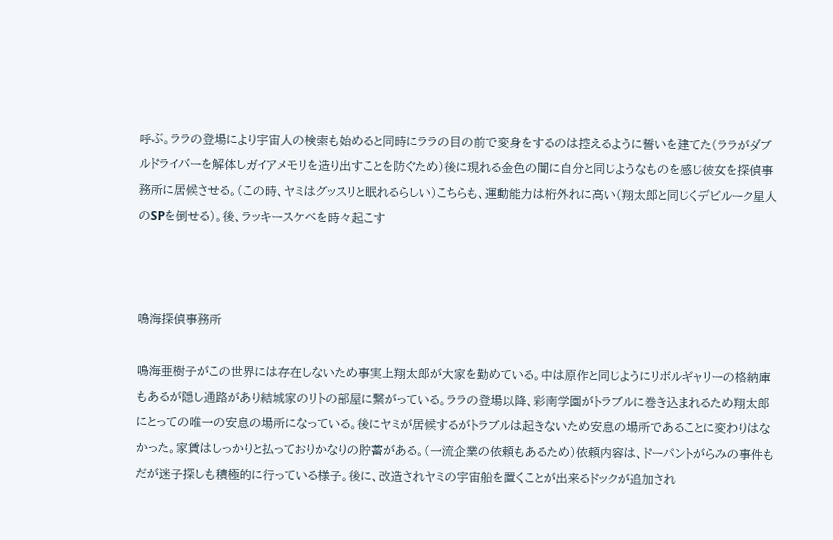呼ぶ。ララの登場により宇宙人の検索も始めると同時にララの目の前で変身をするのは控えるように誓いを建てた(ララがダブルドライバーを解体しガイアメモリを造り出すことを防ぐため)後に現れる金色の闇に自分と同じようなものを感じ彼女を探偵事務所に居候させる。(この時、ヤミはグッスリと眠れるらしい)こちらも、運動能力は桁外れに高い(翔太郎と同じくデビルーク星人のSPを倒せる)。後、ラッキースケベを時々起こす



鳴海探偵事務所

鳴海亜樹子がこの世界には存在しないため事実上翔太郎が大家を勤めている。中は原作と同じようにリボルギャリーの格納庫もあるが隠し通路があり結城家のリトの部屋に繋がっている。ララの登場以降、彩南学園がトラブルに巻き込まれるため翔太郎にとっての唯一の安息の場所になっている。後にヤミが居候するがトラブルは起きないため安息の場所であることに変わりはなかった。家賃はしっかりと払っておりかなりの貯蓄がある。(一流企業の依頼もあるため)依頼内容は、ドーパントがらみの事件もだが迷子探しも積極的に行っている様子。後に、改造されヤミの宇宙船を置くことが出来るドックが追加され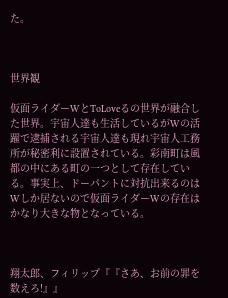た。



世界観

仮面ライダーWとToLoveるの世界が融合した世界。宇宙人達も生活しているがWの活躍で逮捕される宇宙人達も現れ宇宙人工務所が秘密利に設置されている。彩南町は風都の中にある町の一つとして存在している。事実上、ドーパントに対抗出来るのはWしか居ないので仮面ライダーWの存在はかなり大きな物となっている。



翔太郎、フィリップ『『さあ、お前の罪を数えろ!』』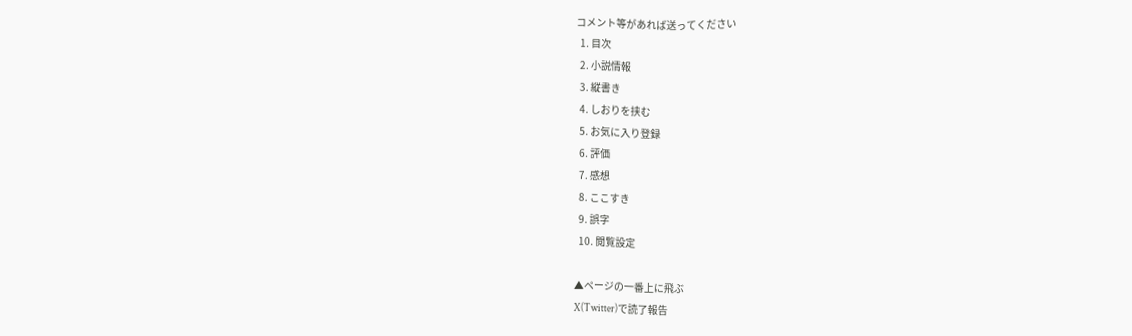コメント等があれば送ってください
  1. 目次
  2. 小説情報
  3. 縦書き
  4. しおりを挟む
  5. お気に入り登録
  6. 評価
  7. 感想
  8. ここすき
  9. 誤字
  10. 閲覧設定

▲ページの一番上に飛ぶ
X(Twitter)で読了報告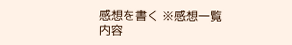感想を書く ※感想一覧
内容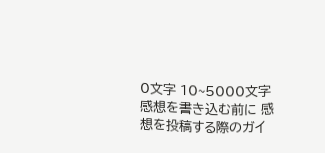0文字 10~5000文字
感想を書き込む前に 感想を投稿する際のガイ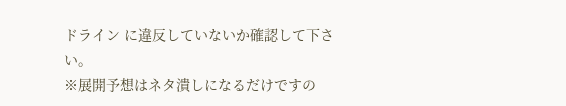ドライン に違反していないか確認して下さい。
※展開予想はネタ潰しになるだけですの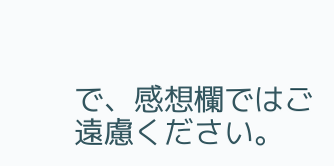で、感想欄ではご遠慮ください。